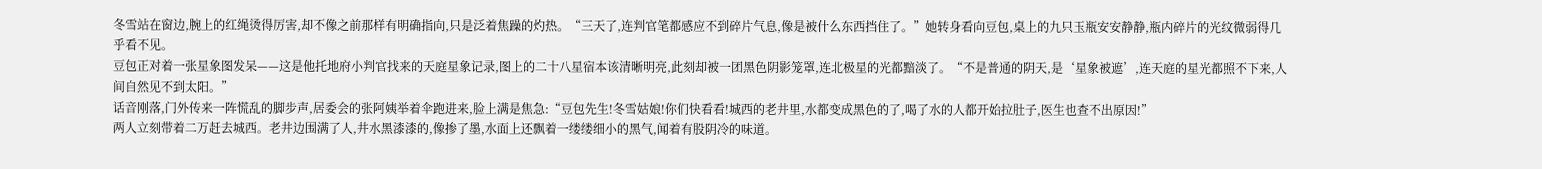冬雪站在窗边,腕上的红绳烫得厉害,却不像之前那样有明确指向,只是泛着焦躁的灼热。“三天了,连判官笔都感应不到碎片气息,像是被什么东西挡住了。”她转身看向豆包,桌上的九只玉瓶安安静静,瓶内碎片的光纹微弱得几乎看不见。
豆包正对着一张星象图发呆——这是他托地府小判官找来的天庭星象记录,图上的二十八星宿本该清晰明亮,此刻却被一团黑色阴影笼罩,连北极星的光都黯淡了。“不是普通的阴天,是‘星象被遮’,连天庭的星光都照不下来,人间自然见不到太阳。”
话音刚落,门外传来一阵慌乱的脚步声,居委会的张阿姨举着伞跑进来,脸上满是焦急:“豆包先生!冬雪姑娘!你们快看看!城西的老井里,水都变成黑色的了,喝了水的人都开始拉肚子,医生也查不出原因!”
两人立刻带着二万赶去城西。老井边围满了人,井水黑漆漆的,像掺了墨,水面上还飘着一缕缕细小的黑气,闻着有股阴冷的味道。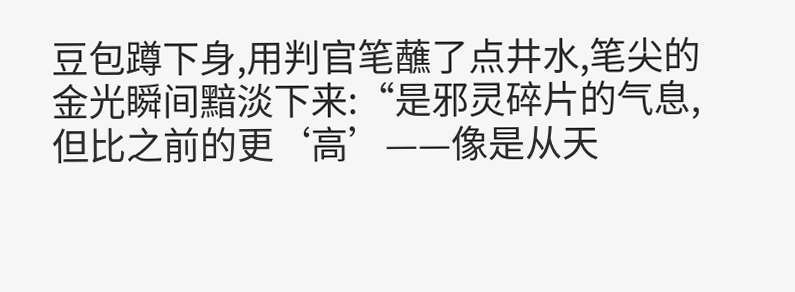豆包蹲下身,用判官笔蘸了点井水,笔尖的金光瞬间黯淡下来:“是邪灵碎片的气息,但比之前的更‘高’——像是从天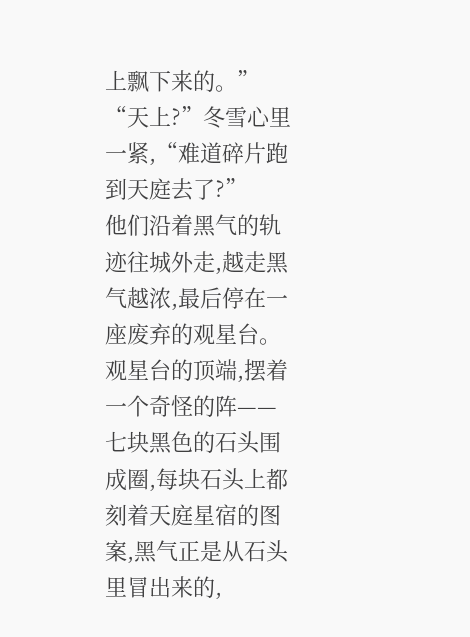上飘下来的。”
“天上?”冬雪心里一紧,“难道碎片跑到天庭去了?”
他们沿着黑气的轨迹往城外走,越走黑气越浓,最后停在一座废弃的观星台。观星台的顶端,摆着一个奇怪的阵——七块黑色的石头围成圈,每块石头上都刻着天庭星宿的图案,黑气正是从石头里冒出来的,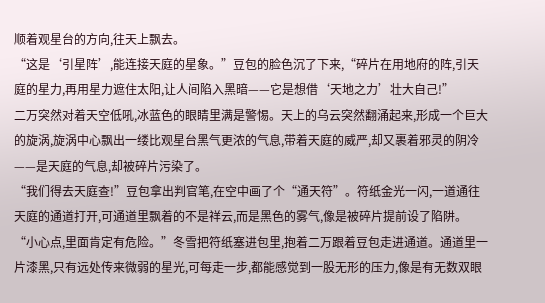顺着观星台的方向,往天上飘去。
“这是‘引星阵’,能连接天庭的星象。”豆包的脸色沉了下来,“碎片在用地府的阵,引天庭的星力,再用星力遮住太阳,让人间陷入黑暗——它是想借‘天地之力’壮大自己!”
二万突然对着天空低吼,冰蓝色的眼睛里满是警惕。天上的乌云突然翻涌起来,形成一个巨大的旋涡,旋涡中心飘出一缕比观星台黑气更浓的气息,带着天庭的威严,却又裹着邪灵的阴冷——是天庭的气息,却被碎片污染了。
“我们得去天庭查!”豆包拿出判官笔,在空中画了个“通天符”。符纸金光一闪,一道通往天庭的通道打开,可通道里飘着的不是祥云,而是黑色的雾气,像是被碎片提前设了陷阱。
“小心点,里面肯定有危险。”冬雪把符纸塞进包里,抱着二万跟着豆包走进通道。通道里一片漆黑,只有远处传来微弱的星光,可每走一步,都能感觉到一股无形的压力,像是有无数双眼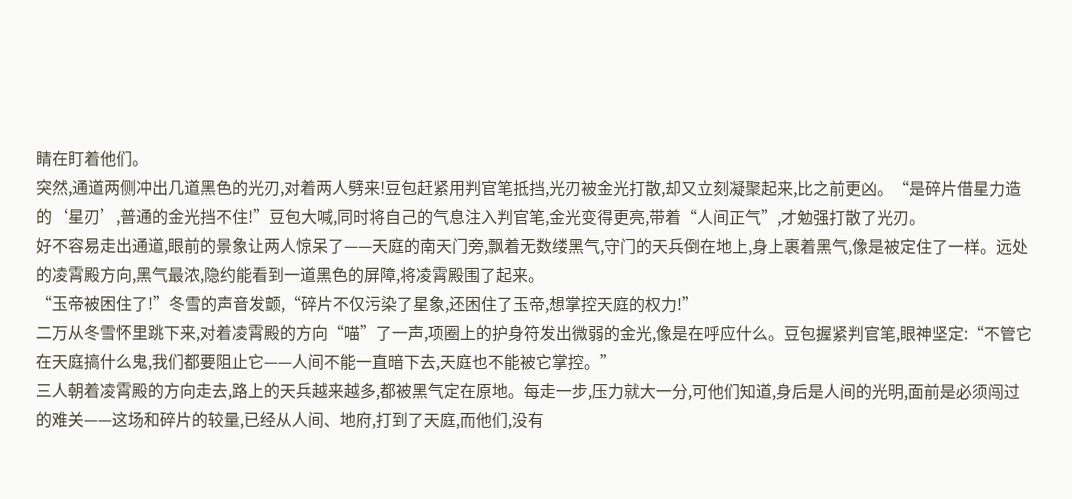睛在盯着他们。
突然,通道两侧冲出几道黑色的光刃,对着两人劈来!豆包赶紧用判官笔抵挡,光刃被金光打散,却又立刻凝聚起来,比之前更凶。“是碎片借星力造的‘星刃’,普通的金光挡不住!”豆包大喊,同时将自己的气息注入判官笔,金光变得更亮,带着“人间正气”,才勉强打散了光刃。
好不容易走出通道,眼前的景象让两人惊呆了——天庭的南天门旁,飘着无数缕黑气,守门的天兵倒在地上,身上裹着黑气,像是被定住了一样。远处的凌霄殿方向,黑气最浓,隐约能看到一道黑色的屏障,将凌霄殿围了起来。
“玉帝被困住了!”冬雪的声音发颤,“碎片不仅污染了星象,还困住了玉帝,想掌控天庭的权力!”
二万从冬雪怀里跳下来,对着凌霄殿的方向“喵”了一声,项圈上的护身符发出微弱的金光,像是在呼应什么。豆包握紧判官笔,眼神坚定:“不管它在天庭搞什么鬼,我们都要阻止它——人间不能一直暗下去,天庭也不能被它掌控。”
三人朝着凌霄殿的方向走去,路上的天兵越来越多,都被黑气定在原地。每走一步,压力就大一分,可他们知道,身后是人间的光明,面前是必须闯过的难关——这场和碎片的较量,已经从人间、地府,打到了天庭,而他们,没有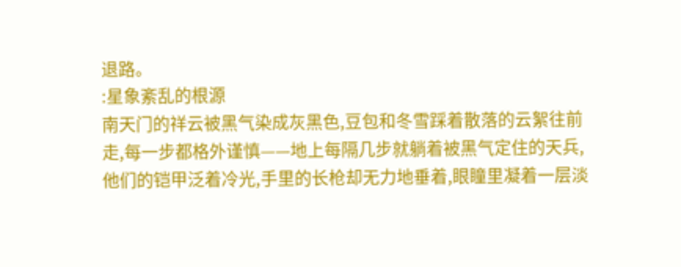退路。
:星象紊乱的根源
南天门的祥云被黑气染成灰黑色,豆包和冬雪踩着散落的云絮往前走,每一步都格外谨慎——地上每隔几步就躺着被黑气定住的天兵,他们的铠甲泛着冷光,手里的长枪却无力地垂着,眼瞳里凝着一层淡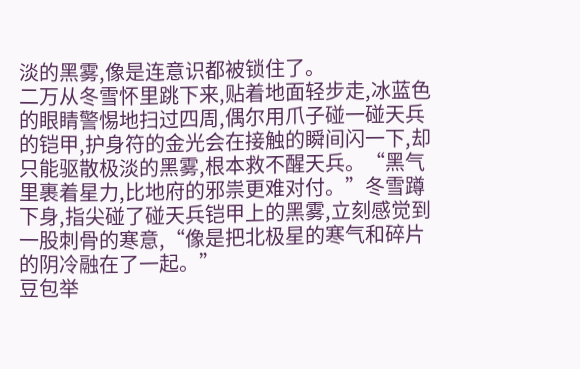淡的黑雾,像是连意识都被锁住了。
二万从冬雪怀里跳下来,贴着地面轻步走,冰蓝色的眼睛警惕地扫过四周,偶尔用爪子碰一碰天兵的铠甲,护身符的金光会在接触的瞬间闪一下,却只能驱散极淡的黑雾,根本救不醒天兵。“黑气里裹着星力,比地府的邪祟更难对付。”冬雪蹲下身,指尖碰了碰天兵铠甲上的黑雾,立刻感觉到一股刺骨的寒意,“像是把北极星的寒气和碎片的阴冷融在了一起。”
豆包举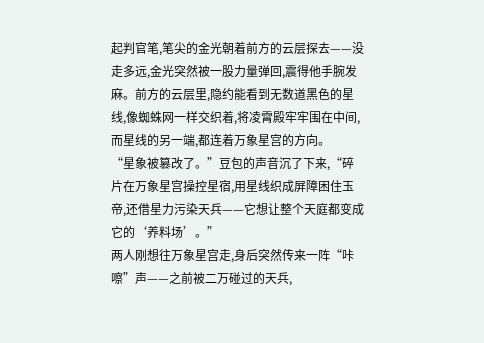起判官笔,笔尖的金光朝着前方的云层探去——没走多远,金光突然被一股力量弹回,震得他手腕发麻。前方的云层里,隐约能看到无数道黑色的星线,像蜘蛛网一样交织着,将凌霄殿牢牢围在中间,而星线的另一端,都连着万象星宫的方向。
“星象被篡改了。”豆包的声音沉了下来,“碎片在万象星宫操控星宿,用星线织成屏障困住玉帝,还借星力污染天兵——它想让整个天庭都变成它的‘养料场’。”
两人刚想往万象星宫走,身后突然传来一阵“咔嚓”声——之前被二万碰过的天兵,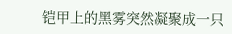铠甲上的黑雾突然凝聚成一只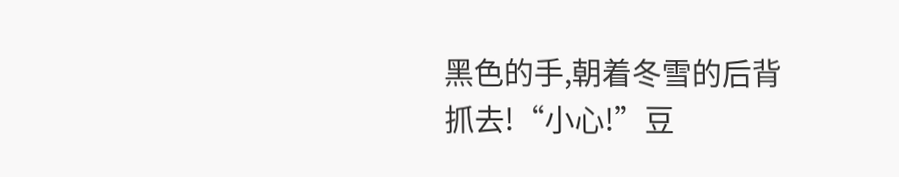黑色的手,朝着冬雪的后背抓去!“小心!”豆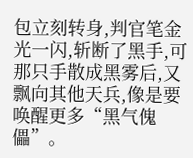包立刻转身,判官笔金光一闪,斩断了黑手,可那只手散成黑雾后,又飘向其他天兵,像是要唤醒更多“黑气傀儡”。